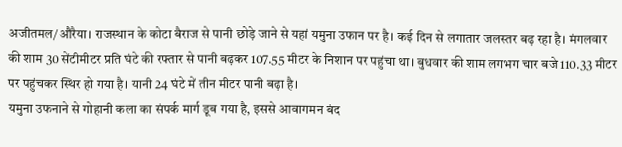अजीतमल/औरैया। राजस्थान के कोटा बैराज से पानी छोड़े जाने से यहां यमुना उफान पर है। कई दिन से लगातार जलस्तर बढ़ रहा है। मंगलवार की शाम 30 सेंटीमीटर प्रति घंटे की रफ्तार से पानी बढ़कर 107.55 मीटर के निशान पर पहुंचा था। बुधवार की शाम लगभग चार बजे 110.33 मीटर पर पहुंचकर स्थिर हो गया है। यानी 24 घंटे में तीन मीटर पानी बढ़ा है।
यमुना उफनाने से गोहानी कला का संपर्क मार्ग डूब गया है, इससे आवागमन बंद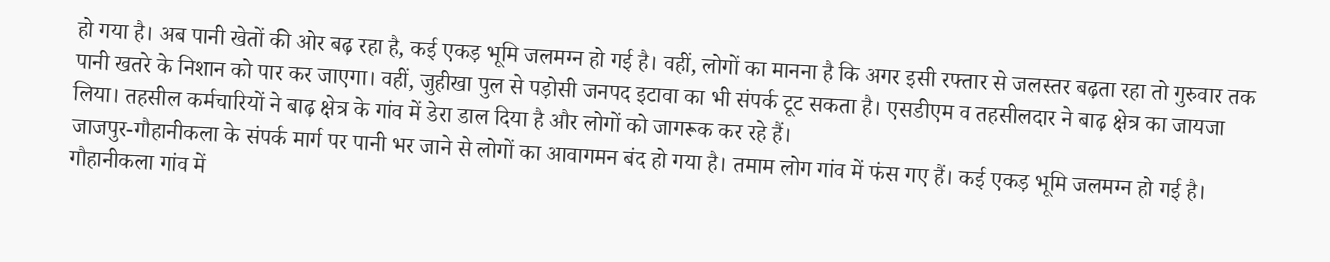हो गया है। अब पानी खेतों की ओर बढ़ रहा है, कई एकड़ भूमि जलमग्न हो गई है। वहीं, लोगों का मानना है कि अगर इसी रफ्तार से जलस्तर बढ़ता रहा तो गुरुवार तक पानी खतरे के निशान को पार कर जाएगा। वहीं, जुहीखा पुल से पड़ोसी जनपद इटावा का भी संपर्क टूट सकता है। एसडीएम व तहसीलदार ने बाढ़ क्षेत्र का जायजा लिया। तहसील कर्मचारियों ने बाढ़ क्षेत्र के गांव में डेरा डाल दिया है और लोगों को जागरूक कर रहे हैं।
जाजपुर-गौहानीकला के संपर्क मार्ग पर पानी भर जाने से लोगों का आवागमन बंद हो गया है। तमाम लोग गांव में फंस गए हैं। कई एकड़ भूमि जलमग्न हो गई है। गौहानीकला गांव में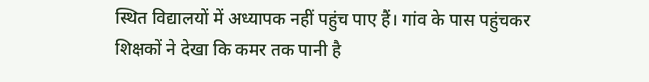स्थित विद्यालयों में अध्यापक नहीं पहुंच पाए हैं। गांव के पास पहुंचकर शिक्षकों ने देखा कि कमर तक पानी है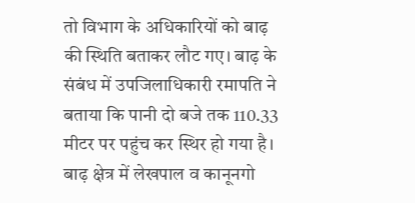तो विभाग के अधिकारियों को बाढ़ की स्थिति बताकर लौट गए। बाढ़ के संबंध में उपजिलाधिकारी रमापति ने बताया कि पानी दो बजे तक 110.33 मीटर पर पहुंच कर स्थिर हो गया है। बाढ़ क्षेत्र में लेखपाल व कानूनगो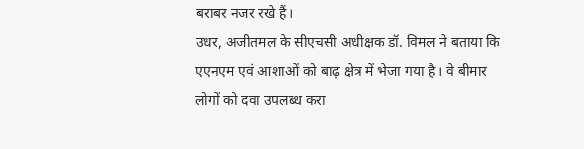बराबर नजर रखे हैं।
उधर, अजीतमल के सीएचसी अधीक्षक डॉ. विमल ने बताया कि एएनएम एवं आशाओं को बाढ़ क्षेत्र में भेजा गया है। वे बीमार लोगों को दवा उपलब्ध करा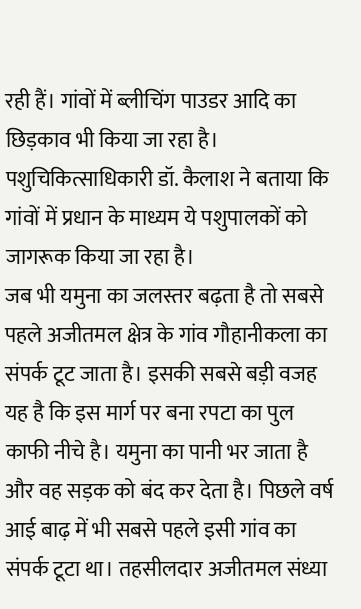रही हैं। गांवों में ब्लीचिंग पाउडर आदि का छिड़काव भी किया जा रहा है। पशुचिकित्साधिकारी डॉ. कैलाश ने बताया कि गांवों में प्रधान के माध्यम ये पशुपालकों को जागरूक किया जा रहा है।
जब भी यमुना का जलस्तर बढ़ता है तो सबसे पहले अजीतमल क्षेत्र के गांव गौहानीकला का संपर्क टूट जाता है। इसकी सबसे बड़ी वजह यह है कि इस मार्ग पर बना रपटा का पुल काफी नीचे है। यमुना का पानी भर जाता है और वह सड़क को बंद कर देता है। पिछले वर्ष आई बाढ़ में भी सबसे पहले इसी गांव का संपर्क टूटा था। तहसीलदार अजीतमल संध्या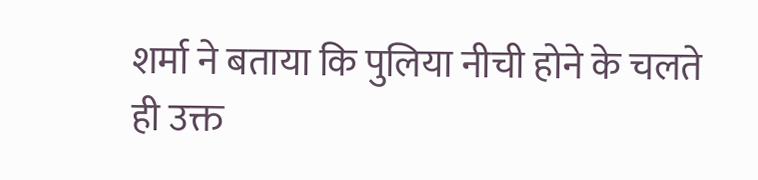शर्मा ने बताया कि पुलिया नीची होने के चलते ही उक्त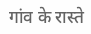गांव के रास्ते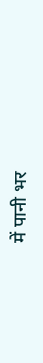में पानी भर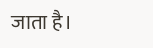जाता है।